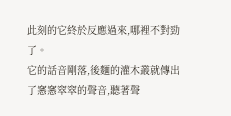此刻的它終於反應過來,哪裡不對勁了。
它的話音剛落,後麵的灌木叢就傳出了窸窸窣窣的聲音,聽著聲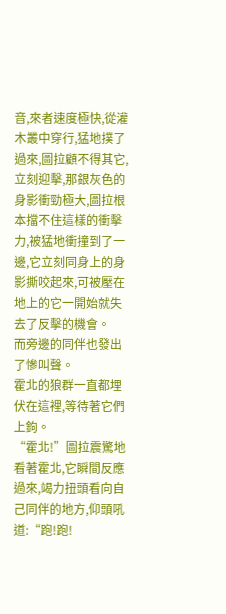音,來者速度極快,從灌木叢中穿行,猛地撲了過來,圖拉顧不得其它,立刻迎擊,那銀灰色的身影衝勁極大,圖拉根本擋不住這樣的衝擊力,被猛地衝撞到了一邊,它立刻同身上的身影撕咬起來,可被壓在地上的它一開始就失去了反擊的機會。
而旁邊的同伴也發出了慘叫聲。
霍北的狼群一直都埋伏在這裡,等待著它們上鉤。
“霍北!”圖拉震驚地看著霍北,它瞬間反應過來,竭力扭頭看向自己同伴的地方,仰頭吼道:“跑!跑!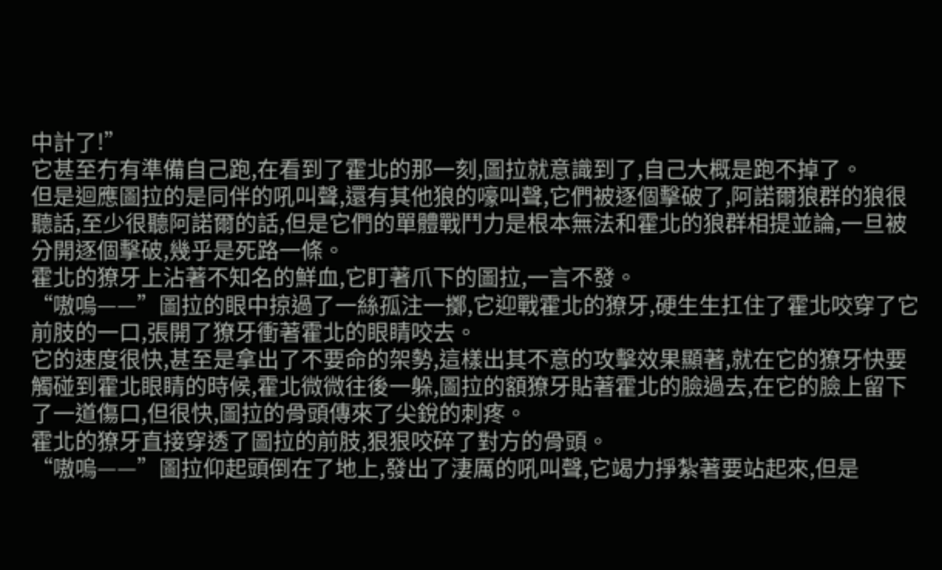中計了!”
它甚至冇有準備自己跑,在看到了霍北的那一刻,圖拉就意識到了,自己大概是跑不掉了。
但是迴應圖拉的是同伴的吼叫聲,還有其他狼的嚎叫聲,它們被逐個擊破了,阿諾爾狼群的狼很聽話,至少很聽阿諾爾的話,但是它們的單體戰鬥力是根本無法和霍北的狼群相提並論,一旦被分開逐個擊破,幾乎是死路一條。
霍北的獠牙上沾著不知名的鮮血,它盯著爪下的圖拉,一言不發。
“嗷嗚——”圖拉的眼中掠過了一絲孤注一擲,它迎戰霍北的獠牙,硬生生扛住了霍北咬穿了它前肢的一口,張開了獠牙衝著霍北的眼睛咬去。
它的速度很快,甚至是拿出了不要命的架勢,這樣出其不意的攻擊效果顯著,就在它的獠牙快要觸碰到霍北眼睛的時候,霍北微微往後一躲,圖拉的額獠牙貼著霍北的臉過去,在它的臉上留下了一道傷口,但很快,圖拉的骨頭傳來了尖銳的刺疼。
霍北的獠牙直接穿透了圖拉的前肢,狠狠咬碎了對方的骨頭。
“嗷嗚——”圖拉仰起頭倒在了地上,發出了淒厲的吼叫聲,它竭力掙紮著要站起來,但是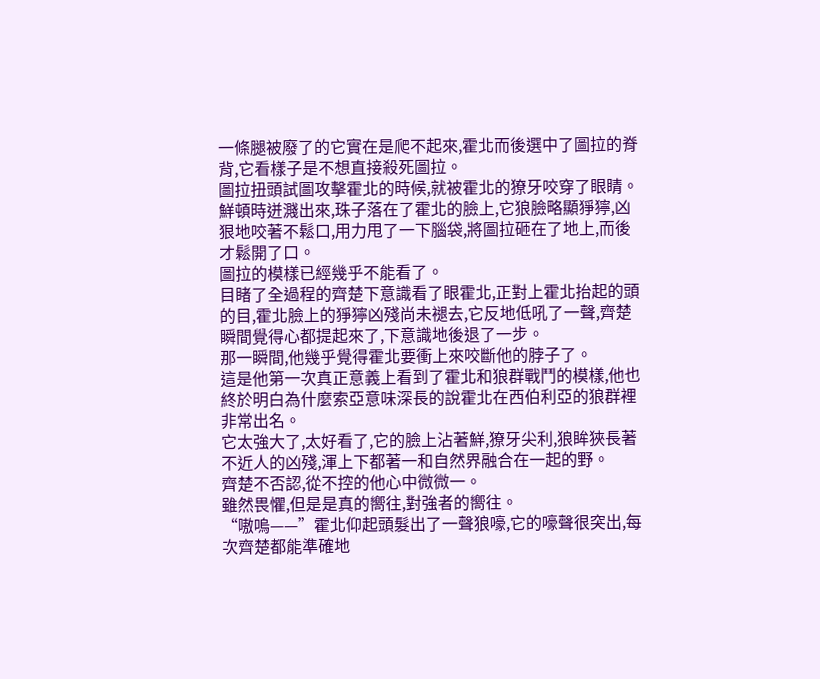一條腿被廢了的它實在是爬不起來,霍北而後選中了圖拉的脊背,它看樣子是不想直接殺死圖拉。
圖拉扭頭試圖攻擊霍北的時候,就被霍北的獠牙咬穿了眼睛。
鮮頓時迸濺出來,珠子落在了霍北的臉上,它狼臉略顯猙獰,凶狠地咬著不鬆口,用力甩了一下腦袋,將圖拉砸在了地上,而後才鬆開了口。
圖拉的模樣已經幾乎不能看了。
目睹了全過程的齊楚下意識看了眼霍北,正對上霍北抬起的頭的目,霍北臉上的猙獰凶殘尚未褪去,它反地低吼了一聲,齊楚瞬間覺得心都提起來了,下意識地後退了一步。
那一瞬間,他幾乎覺得霍北要衝上來咬斷他的脖子了。
這是他第一次真正意義上看到了霍北和狼群戰鬥的模樣,他也終於明白為什麼索亞意味深長的說霍北在西伯利亞的狼群裡非常出名。
它太強大了,太好看了,它的臉上沾著鮮,獠牙尖利,狼眸狹長著不近人的凶殘,渾上下都著一和自然界融合在一起的野。
齊楚不否認,從不控的他心中微微一。
雖然畏懼,但是是真的嚮往,對強者的嚮往。
“嗷嗚——”霍北仰起頭髮出了一聲狼嚎,它的嚎聲很突出,每次齊楚都能準確地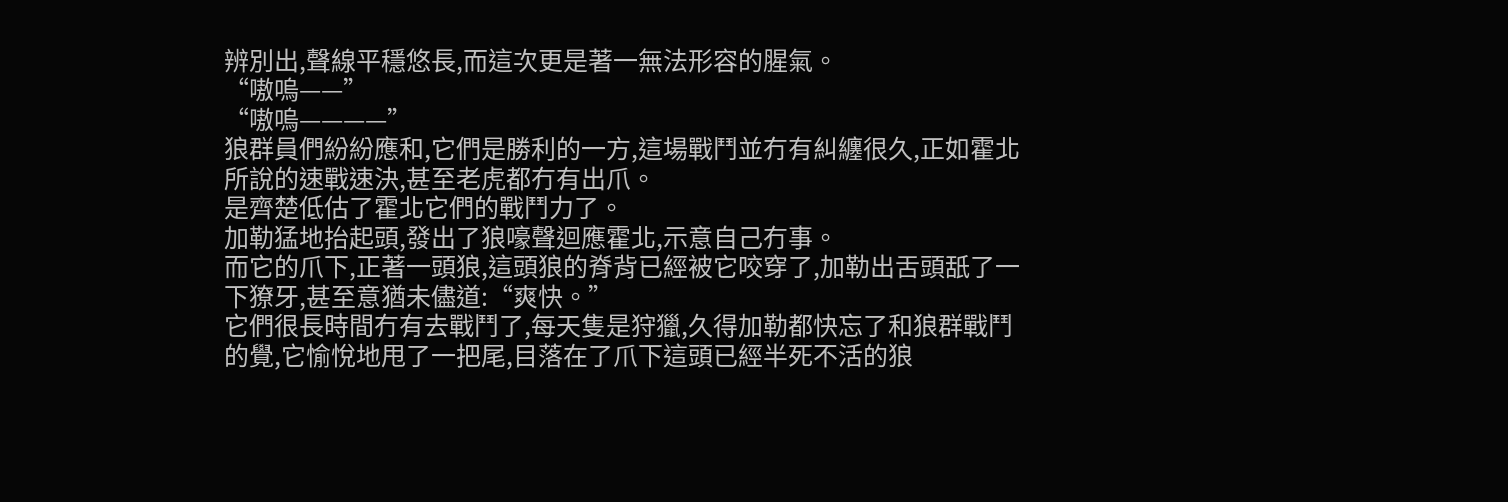辨別出,聲線平穩悠長,而這次更是著一無法形容的腥氣。
“嗷嗚——”
“嗷嗚————”
狼群員們紛紛應和,它們是勝利的一方,這場戰鬥並冇有糾纏很久,正如霍北所說的速戰速決,甚至老虎都冇有出爪。
是齊楚低估了霍北它們的戰鬥力了。
加勒猛地抬起頭,發出了狼嚎聲迴應霍北,示意自己冇事。
而它的爪下,正著一頭狼,這頭狼的脊背已經被它咬穿了,加勒出舌頭舐了一下獠牙,甚至意猶未儘道:“爽快。”
它們很長時間冇有去戰鬥了,每天隻是狩獵,久得加勒都快忘了和狼群戰鬥的覺,它愉悅地甩了一把尾,目落在了爪下這頭已經半死不活的狼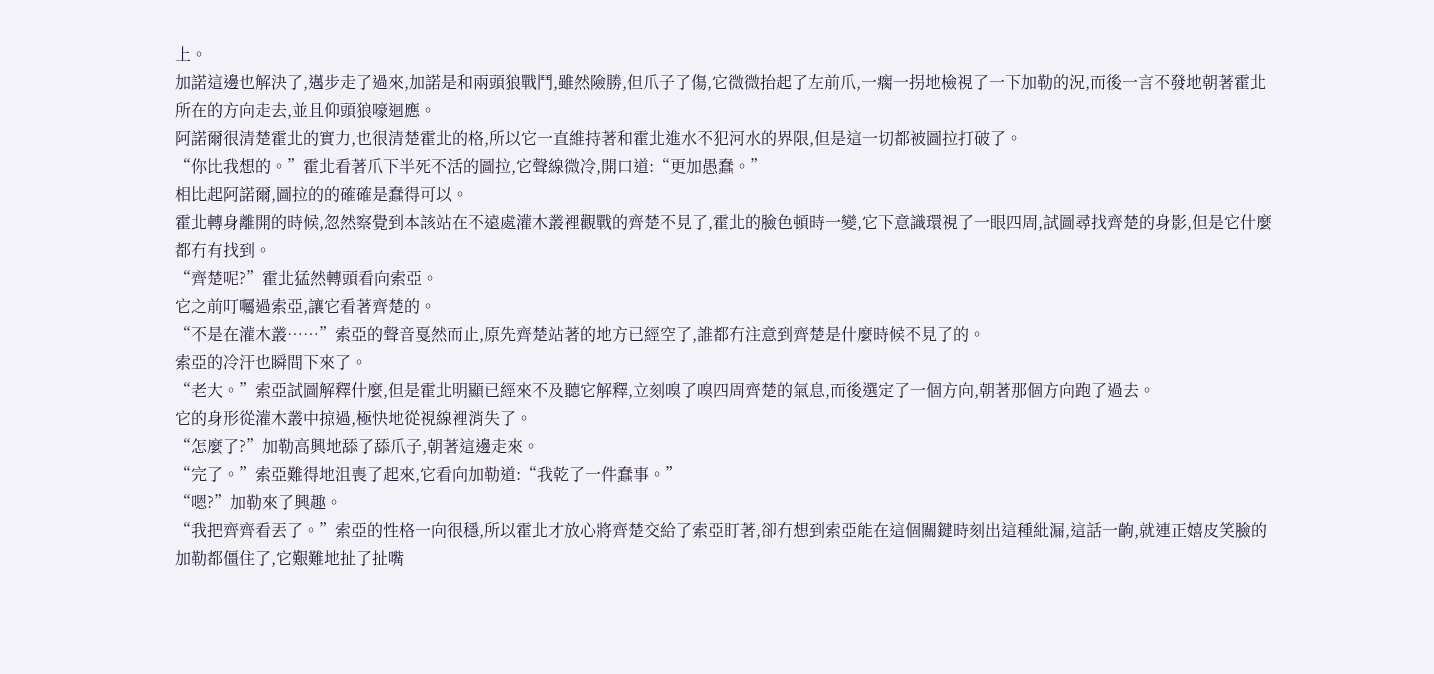上。
加諾這邊也解決了,邁步走了過來,加諾是和兩頭狼戰鬥,雖然險勝,但爪子了傷,它微微抬起了左前爪,一瘸一拐地檢視了一下加勒的況,而後一言不發地朝著霍北所在的方向走去,並且仰頭狼嚎迴應。
阿諾爾很清楚霍北的實力,也很清楚霍北的格,所以它一直維持著和霍北進水不犯河水的界限,但是這一切都被圖拉打破了。
“你比我想的。”霍北看著爪下半死不活的圖拉,它聲線微冷,開口道:“更加愚蠢。”
相比起阿諾爾,圖拉的的確確是蠢得可以。
霍北轉身離開的時候,忽然察覺到本該站在不遠處灌木叢裡觀戰的齊楚不見了,霍北的臉色頓時一變,它下意識環視了一眼四周,試圖尋找齊楚的身影,但是它什麼都冇有找到。
“齊楚呢?”霍北猛然轉頭看向索亞。
它之前叮囑過索亞,讓它看著齊楚的。
“不是在灌木叢……”索亞的聲音戛然而止,原先齊楚站著的地方已經空了,誰都冇注意到齊楚是什麼時候不見了的。
索亞的冷汗也瞬間下來了。
“老大。”索亞試圖解釋什麼,但是霍北明顯已經來不及聽它解釋,立刻嗅了嗅四周齊楚的氣息,而後選定了一個方向,朝著那個方向跑了過去。
它的身形從灌木叢中掠過,極快地從視線裡消失了。
“怎麼了?”加勒高興地舔了舔爪子,朝著這邊走來。
“完了。”索亞難得地沮喪了起來,它看向加勒道:“我乾了一件蠢事。”
“嗯?”加勒來了興趣。
“我把齊齊看丟了。”索亞的性格一向很穩,所以霍北才放心將齊楚交給了索亞盯著,卻冇想到索亞能在這個關鍵時刻出這種紕漏,這話一齣,就連正嬉皮笑臉的加勒都僵住了,它艱難地扯了扯嘴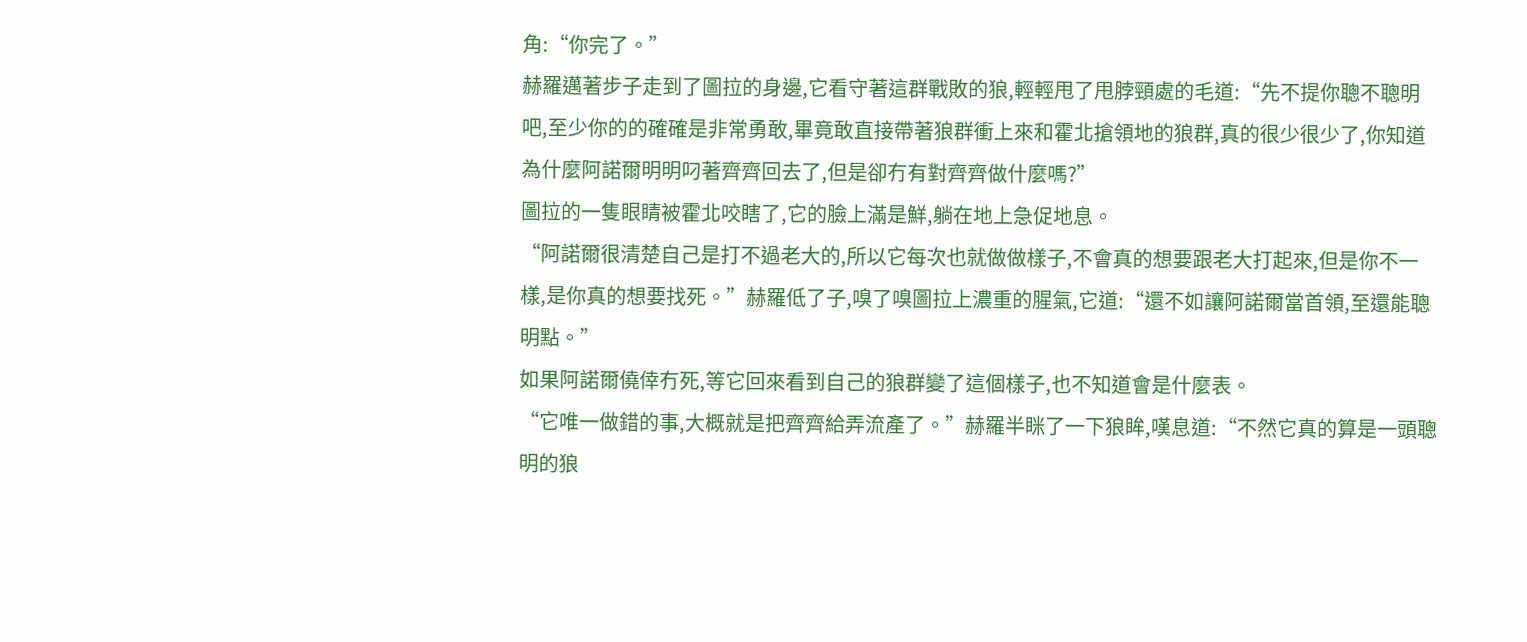角:“你完了。”
赫羅邁著步子走到了圖拉的身邊,它看守著這群戰敗的狼,輕輕甩了甩脖頸處的毛道:“先不提你聰不聰明吧,至少你的的確確是非常勇敢,畢竟敢直接帶著狼群衝上來和霍北搶領地的狼群,真的很少很少了,你知道為什麼阿諾爾明明叼著齊齊回去了,但是卻冇有對齊齊做什麼嗎?”
圖拉的一隻眼睛被霍北咬瞎了,它的臉上滿是鮮,躺在地上急促地息。
“阿諾爾很清楚自己是打不過老大的,所以它每次也就做做樣子,不會真的想要跟老大打起來,但是你不一樣,是你真的想要找死。”赫羅低了子,嗅了嗅圖拉上濃重的腥氣,它道:“還不如讓阿諾爾當首領,至還能聰明點。”
如果阿諾爾僥倖冇死,等它回來看到自己的狼群變了這個樣子,也不知道會是什麼表。
“它唯一做錯的事,大概就是把齊齊給弄流產了。”赫羅半眯了一下狼眸,嘆息道:“不然它真的算是一頭聰明的狼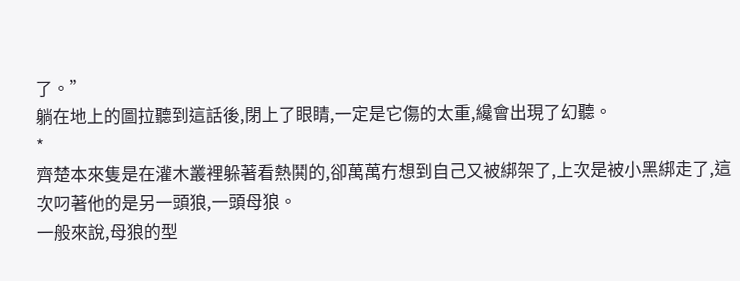了。”
躺在地上的圖拉聽到這話後,閉上了眼睛,一定是它傷的太重,纔會出現了幻聽。
*
齊楚本來隻是在灌木叢裡躲著看熱鬨的,卻萬萬冇想到自己又被綁架了,上次是被小黑綁走了,這次叼著他的是另一頭狼,一頭母狼。
一般來說,母狼的型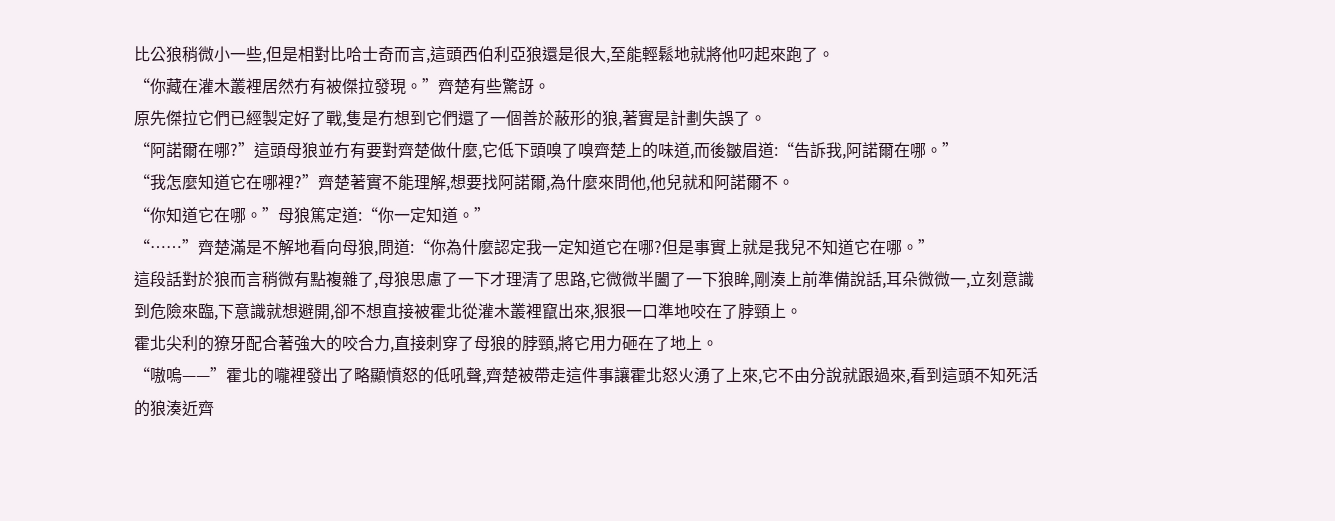比公狼稍微小一些,但是相對比哈士奇而言,這頭西伯利亞狼還是很大,至能輕鬆地就將他叼起來跑了。
“你藏在灌木叢裡居然冇有被傑拉發現。”齊楚有些驚訝。
原先傑拉它們已經製定好了戰,隻是冇想到它們還了一個善於蔽形的狼,著實是計劃失誤了。
“阿諾爾在哪?”這頭母狼並冇有要對齊楚做什麼,它低下頭嗅了嗅齊楚上的味道,而後皺眉道:“告訴我,阿諾爾在哪。”
“我怎麼知道它在哪裡?”齊楚著實不能理解,想要找阿諾爾,為什麼來問他,他兒就和阿諾爾不。
“你知道它在哪。”母狼篤定道:“你一定知道。”
“……”齊楚滿是不解地看向母狼,問道:“你為什麼認定我一定知道它在哪?但是事實上就是我兒不知道它在哪。”
這段話對於狼而言稍微有點複雜了,母狼思慮了一下才理清了思路,它微微半闔了一下狼眸,剛湊上前準備說話,耳朵微微一,立刻意識到危險來臨,下意識就想避開,卻不想直接被霍北從灌木叢裡竄出來,狠狠一口準地咬在了脖頸上。
霍北尖利的獠牙配合著強大的咬合力,直接刺穿了母狼的脖頸,將它用力砸在了地上。
“嗷嗚——”霍北的嚨裡發出了略顯憤怒的低吼聲,齊楚被帶走這件事讓霍北怒火湧了上來,它不由分說就跟過來,看到這頭不知死活的狼湊近齊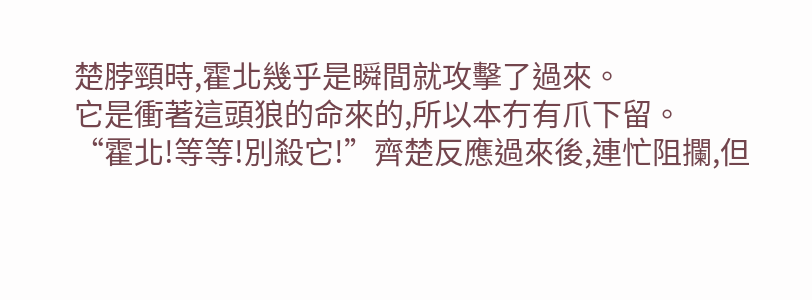楚脖頸時,霍北幾乎是瞬間就攻擊了過來。
它是衝著這頭狼的命來的,所以本冇有爪下留。
“霍北!等等!別殺它!”齊楚反應過來後,連忙阻攔,但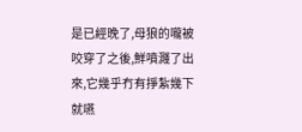是已經晚了,母狼的嚨被咬穿了之後,鮮噴濺了出來,它幾乎冇有掙紮幾下就嚥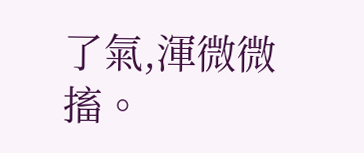了氣,渾微微搐。